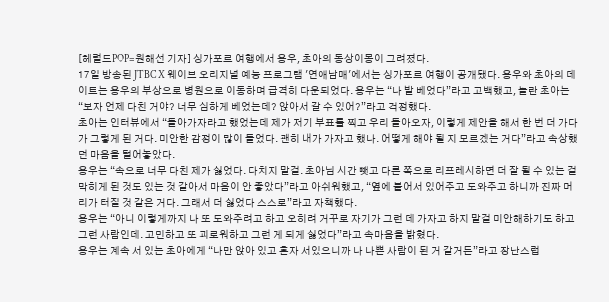[헤럴드POP=원해선 기자] 싱가포르 여행에서 용우, 초아의 동상이몽이 그려졌다.
17일 방송된 JTBC X 웨이브 오리지널 예능 프로그램 '연애남매'에서는 싱가포르 여행이 공개됐다. 용우와 초아의 데이트는 용우의 부상으로 병원으로 이동하며 급격히 다운되었다. 용우는 “나 발 베었다”라고 고백했고, 놀란 초아는 “보자 언제 다친 거야? 너무 심하게 베었는데? 앉아서 갈 수 있어?”라고 걱정했다.
초아는 인터뷰에서 “돌아가자라고 했었는데 제가 저기 부표를 찍고 우리 돌아오자, 이렇게 제안을 해서 한 번 더 가다가 그렇게 된 거다. 미안한 감정이 많이 들었다. 괜히 내가 가자고 했나. 어떻게 해야 될 지 모르겠는 거다”라고 속상했던 마음을 털어놓았다.
용우는 “속으로 너무 다친 제가 싫었다. 다치지 말걸. 초아님 시간 뺏고 다른 쪽으로 리프레시하면 더 잘 될 수 있는 걸 막히게 된 것도 있는 것 같아서 마음이 안 좋았다”라고 아쉬워했고, “옆에 붙어서 있어주고 도와주고 하니까 진짜 머리가 터질 것 같은 거다. 그래서 더 싫었다 스스로”라고 자책했다.
용우는 “아니 이렇게까지 나 또 도와주려고 하고 오히려 거꾸로 자기가 그런 데 가자고 하지 말걸 미안해하기도 하고 그런 사람인데. 고민하고 또 괴로워하고 그런 게 되게 싫었다”라고 속마음을 밝혔다.
용우는 계속 서 있는 초아에게 “나만 앉아 있고 혼자 서있으니까 나 나쁜 사람이 된 거 같거든”라고 장난스럽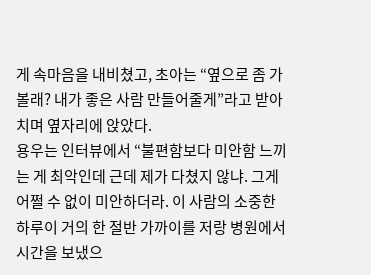게 속마음을 내비쳤고, 초아는 “옆으로 좀 가 볼래? 내가 좋은 사람 만들어줄게”라고 받아치며 옆자리에 앉았다.
용우는 인터뷰에서 “불편함보다 미안함 느끼는 게 최악인데 근데 제가 다쳤지 않냐. 그게 어쩔 수 없이 미안하더라. 이 사람의 소중한 하루이 거의 한 절반 가까이를 저랑 병원에서 시간을 보냈으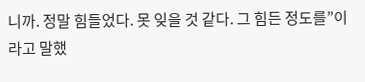니까. 정말 힘들었다. 못 잊을 것 같다. 그 힘든 정도를”이라고 말했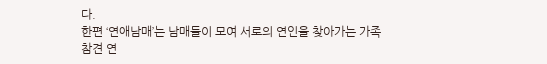다.
한편 ‘연애남매’는 남매들이 모여 서로의 연인을 찾아가는 가족 참견 연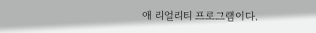애 리얼리티 프로그램이다.